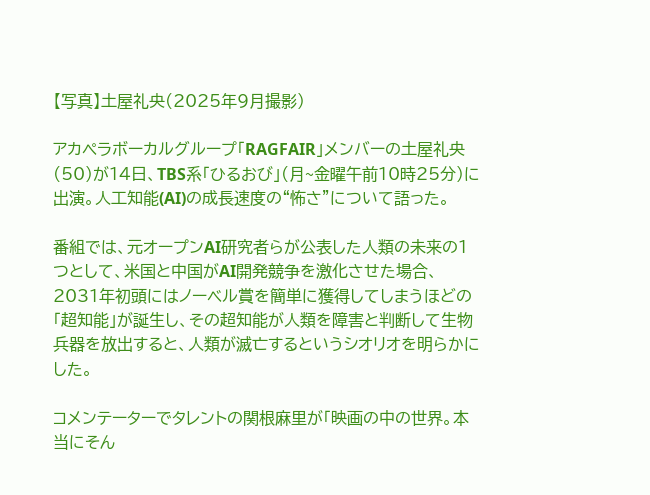【写真】土屋礼央(2025年9月撮影)

アカペラボーカルグループ「RAGFAIR」メンバーの土屋礼央(50)が14日、TBS系「ひるおび」(月~金曜午前10時25分)に出演。人工知能(AI)の成長速度の“怖さ”について語った。

番組では、元オープンAI研究者らが公表した人類の未来の1つとして、米国と中国がAI開発競争を激化させた場合、2031年初頭にはノーベル賞を簡単に獲得してしまうほどの「超知能」が誕生し、その超知能が人類を障害と判断して生物兵器を放出すると、人類が滅亡するというシオリオを明らかにした。

コメンテーターでタレントの関根麻里が「映画の中の世界。本当にそん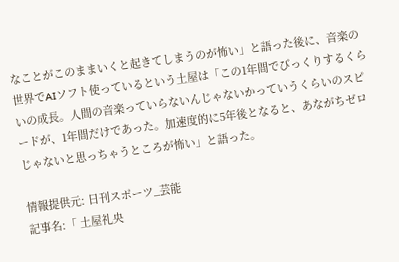なことがこのままいくと起きてしまうのが怖い」と語った後に、音楽の世界でAIソフト使っているという土屋は「この1年間でびっくりするくらいの成長。人間の音楽っていらないんじゃないかっていうくらいのスピードが、1年間だけであった。加速度的に5年後となると、あながちゼロじゃないと思っちゃうところが怖い」と語った。

情報提供元: 日刊スポーツ_芸能
記事名:「 土屋礼央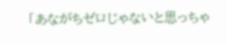「あながちゼロじゃないと思っちゃ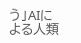う」AIによる人類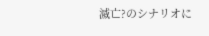滅亡?のシナリオに